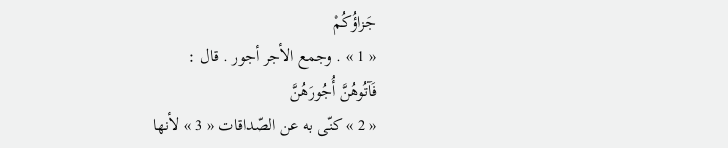جَزاؤُكُمْ
« 1 » . وجمع الأجر أجور . قال :
فَآتُوهُنَّ أُجُورَهُنَّ
« 2 » كنّى به عن الصّداقات « 3 » لأنها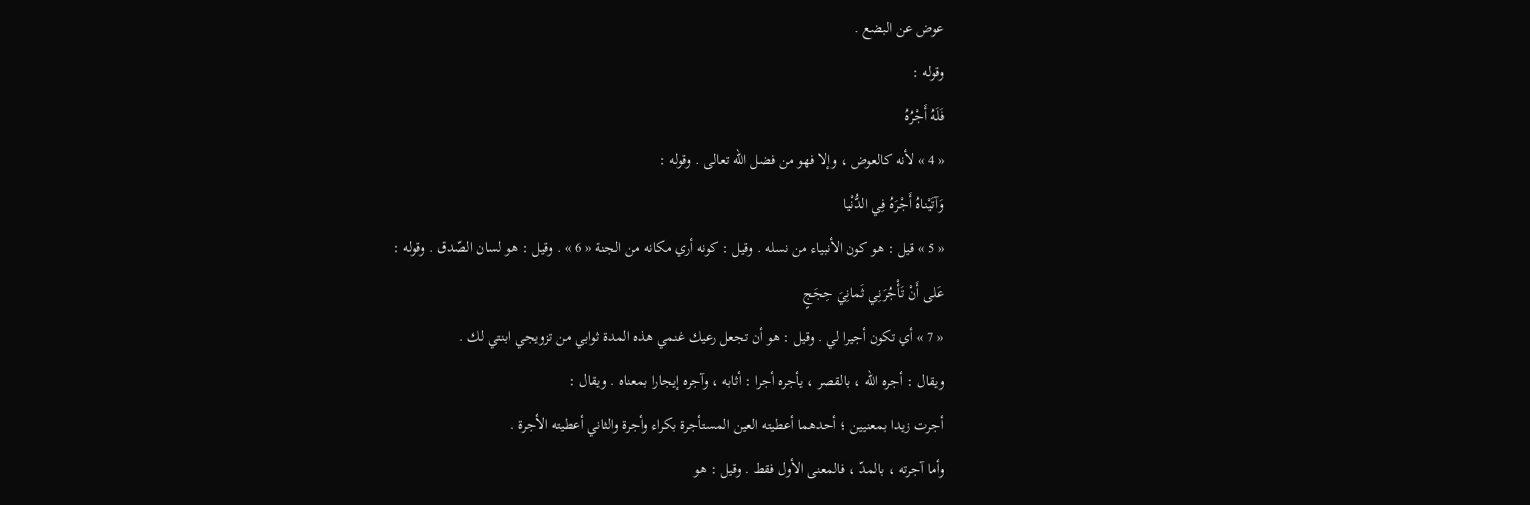عوض عن البضع .
وقوله :
فَلَهُ أَجْرُهُ
« 4 » لأنه كالعوض ، وإلا فهو من فضل اللّه تعالى . وقوله :
وَآتَيْناهُ أَجْرَهُ فِي الدُّنْيا
« 5 » قيل : هو كون الأنبياء من نسله . وقيل : كونه أري مكانه من الجنة « 6 » . وقيل : هو لسان الصّدق . وقوله :
عَلى أَنْ تَأْجُرَنِي ثَمانِيَ حِجَجٍ
« 7 » أي تكون أجيرا لي . وقيل : هو أن تجعل رعيك غنمي هذه المدة ثوابي من تزويجي ابنتي لك .
ويقال : أجره اللّه ، بالقصر ، يأجره أجرا : أثابه ، وآجره إيجارا بمعناه . ويقال :
أجرت زيدا بمعنيين ؛ أحدهما أعطيته العين المستأجرة بكراء وأجرة والثاني أعطيته الأجرة .
وأما آجرته ، بالمدّ ، فالمعنى الأول فقط . وقيل : هو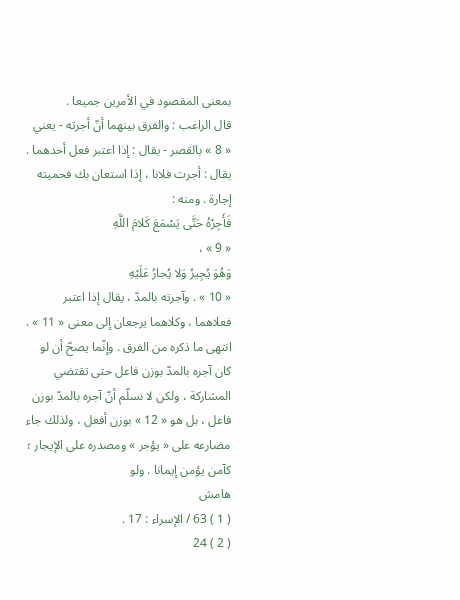بمعنى المقصود في الأمرين جميعا .
قال الراغب : والفرق بينهما أنّ أجرته - يعني « 8 » بالقصر - يقال : إذا اعتبر فعل أحدهما .
يقال : أجرت فلانا ، إذا استعان بك فحميته إجارة . ومنه :
فَأَجِرْهُ حَتَّى يَسْمَعَ كَلامَ اللَّهِ
« 9 » ،
وَهُوَ يُجِيرُ وَلا يُجارُ عَلَيْهِ
« 10 » . وآجرته بالمدّ ، يقال إذا اعتبر فعلاهما ، وكلاهما يرجعان إلى معنى « 11 » . انتهى ما ذكره من الفرق . وإنّما يصحّ أن لو كان آجره بالمدّ بوزن فاعل حتى تقتضي المشاركة ، ولكن لا نسلّم أنّ آجره بالمدّ بوزن فاعل ، بل هو « 12 » بوزن أفعل ، ولذلك جاء مضارعه على « يؤجر » ومصدره على الإيجار ؛ كآمن يؤمن إيمانا . ولو
هامش
( 1 ) 63 / الإسراء : 17 .
( 2 ) 24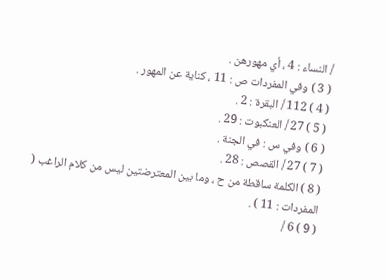/ النساء : 4 ، أي مهورهن .
( 3 ) وفي المفردات ص : 11 ، كناية عن المهور .
( 4 ) 112 / البقرة : 2 .
( 5 ) 27 / العنكبوت : 29 .
( 6 ) وفي س : في الجنة .
( 7 ) 27 / القصص : 28 .
( 8 ) الكلمة ساقطة من ح ، وما بين المعترضتين ليس من كلام الراغب ( المفردات : 11 ) .
( 9 ) 6 /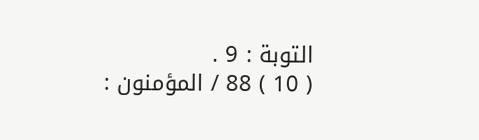التوبة : 9 .
( 10 ) 88 / المؤمنون :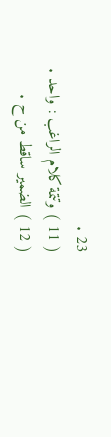23 .
( 11 ) وتتمة كلام الراغب : واحد .
( 12 ) الضمير ساقط من ح .